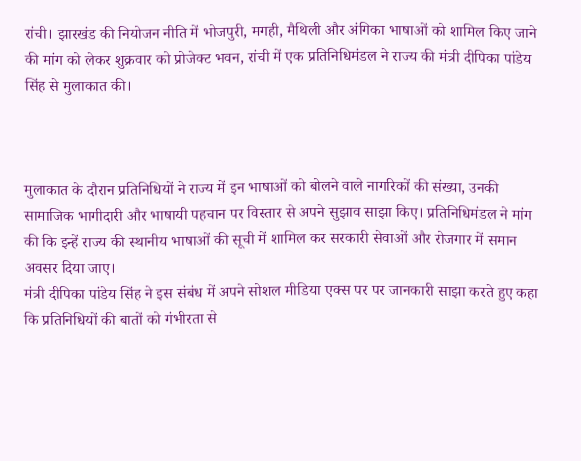रांची। झारखंड की नियोजन नीति में भोजपुरी, मगही, मैथिली और अंगिका भाषाओं को शामिल किए जाने की मांग को लेकर शुक्रवार को प्रोजेक्ट भवन, रांची में एक प्रतिनिधिमंडल ने राज्य की मंत्री दीपिका पांडेय सिंह से मुलाकात की।



मुलाकात के दौरान प्रतिनिधियों ने राज्य में इन भाषाओं को बोलने वाले नागरिकों की संख्या, उनकी सामाजिक भागीदारी और भाषायी पहचान पर विस्तार से अपने सुझाव साझा किए। प्रतिनिधिमंडल ने मांग की कि इन्हें राज्य की स्थानीय भाषाओं की सूची में शामिल कर सरकारी सेवाओं और रोजगार में समान अवसर दिया जाए।
मंत्री दीपिका पांडेय सिंह ने इस संबंध में अपने सोशल मीडिया एक्स पर पर जानकारी साझा करते हुए कहा कि प्रतिनिधियों की बातों को गंभीरता से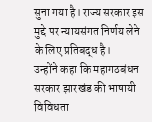सुना गया है। राज्य सरकार इस मुद्दे पर न्यायसंगत निर्णय लेने के लिए प्रतिबद्ध है।
उन्होंने कहा कि महागठबंधन सरकार झारखंड की भाषायी विविधता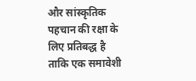और सांस्कृतिक पहचान की रक्षा के लिए प्रतिबद्ध है ताकि एक समावेशी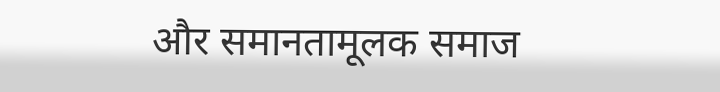और समानतामूलक समाज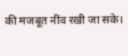की मजबूत नींव रखी जा सके।